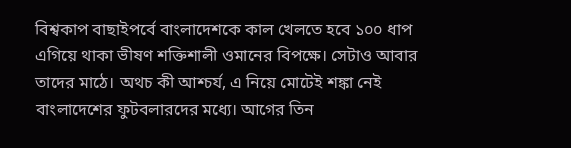বিশ্বকাপ বাছাইপর্বে বাংলাদেশকে কাল খেলতে হবে ১০০ ধাপ এগিয়ে থাকা ভীষণ শক্তিশালী ওমানের বিপক্ষে। সেটাও আবার তাদের মাঠে। অথচ কী আশ্চর্য, এ নিয়ে মোটেই শঙ্কা নেই বাংলাদেশের ফুটবলারদের মধ্যে। আগের তিন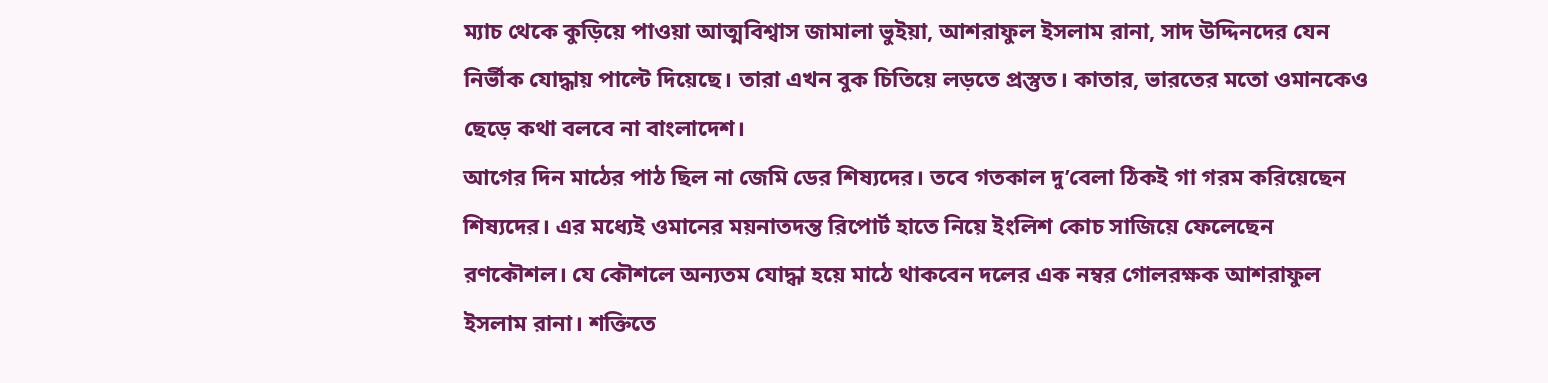ম্যাচ থেকে কুড়িয়ে পাওয়া আত্মবিশ্বাস জামালা ভুইয়া, আশরাফুল ইসলাম রানা, সাদ উদ্দিনদের যেন নির্ভীক যোদ্ধায় পাল্টে দিয়েছে। তারা এখন বুক চিতিয়ে লড়তে প্রস্তুত। কাতার, ভারতের মতো ওমানকেও ছেড়ে কথা বলবে না বাংলাদেশ।
আগের দিন মাঠের পাঠ ছিল না জেমি ডের শিষ্যদের। তবে গতকাল দু’বেলা ঠিকই গা গরম করিয়েছেন শিষ্যদের। এর মধ্যেই ওমানের ময়নাতদন্ত রিপোর্ট হাতে নিয়ে ইংলিশ কোচ সাজিয়ে ফেলেছেন রণকৌশল। যে কৌশলে অন্যতম যোদ্ধা হয়ে মাঠে থাকবেন দলের এক নম্বর গোলরক্ষক আশরাফুল ইসলাম রানা। শক্তিতে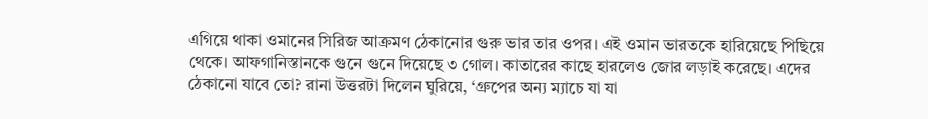এগিয়ে থাকা ওমানের সিরিজ আক্রমণ ঠেকানোর গুরু ভার তার ওপর। এই ওমান ভারতকে হারিয়েছে পিছিয়ে থেকে। আফগানিস্তানকে গুনে গুনে দিয়েছে ৩ গোল। কাতারের কাছে হারলেও জোর লড়াই করেছে। এদের ঠেকানো যাবে তো? রানা উত্তরটা দিলেন ঘুরিয়ে, ‘গ্রুপের অন্য ম্যাচে যা যা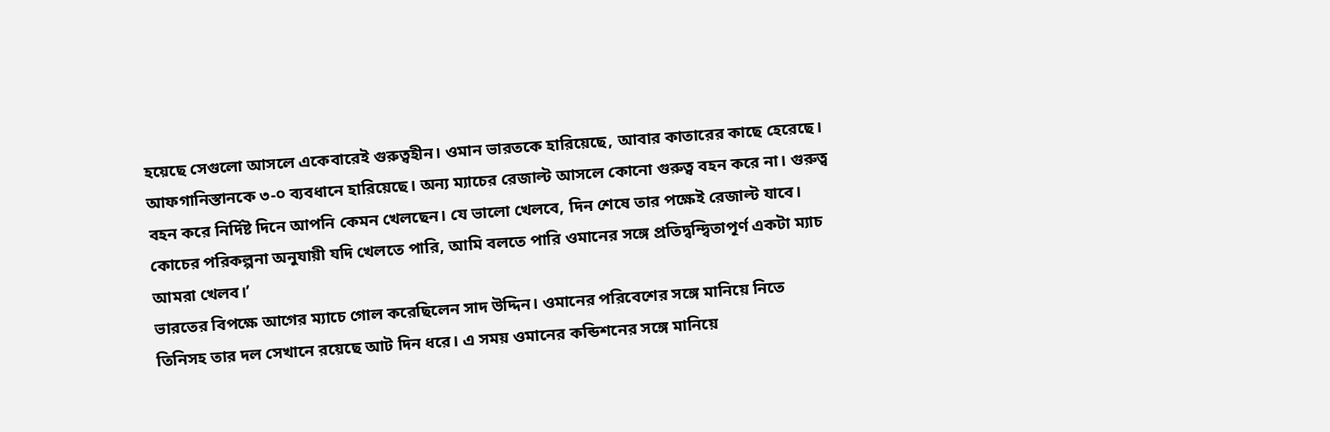হয়েছে সেগুলো আসলে একেবারেই গুরুত্বহীন। ওমান ভারতকে হারিয়েছে, আবার কাতারের কাছে হেরেছে। আফগানিস্তানকে ৩-০ ব্যবধানে হারিয়েছে। অন্য ম্যাচের রেজাল্ট আসলে কোনো গুরুত্ব বহন করে না। গুরুত্ব বহন করে নির্দিষ্ট দিনে আপনি কেমন খেলছেন। যে ভালো খেলবে, দিন শেষে তার পক্ষেই রেজাল্ট যাবে। কোচের পরিকল্পনা অনুযায়ী যদি খেলতে পারি, আমি বলতে পারি ওমানের সঙ্গে প্রতিদ্বন্দ্বিতাপূর্ণ একটা ম্যাচ আমরা খেলব।’
ভারতের বিপক্ষে আগের ম্যাচে গোল করেছিলেন সাদ উদ্দিন। ওমানের পরিবেশের সঙ্গে মানিয়ে নিতে তিনিসহ তার দল সেখানে রয়েছে আট দিন ধরে। এ সময় ওমানের কন্ডিশনের সঙ্গে মানিয়ে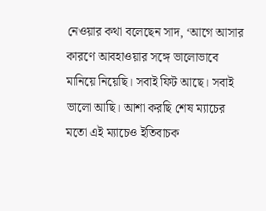নেওয়ার কথা বলেছেন সাদ, ‘আগে আসার কারণে আবহাওয়ার সঙ্গে ভালোভাবে মানিয়ে নিয়েছি। সবাই ফিট আছে। সবাই ভালো আছি। আশা করছি শেষ ম্যাচের মতো এই ম্যাচেও ইতিবাচক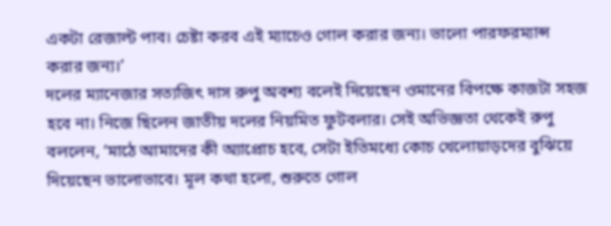একটা রেজাল্ট পাব। চেষ্টা করব এই ম্যাচেও গোল করার জন্য। ভালো পারফরম্যান্স করার জন্য।’
দলের ম্যানেজার সত্যজিৎ দাস রুপু অবশ্য বলেই দিয়েছেন ওমানের বিপক্ষে কাজটা সহজ হবে না। নিজে ছিলেন জাতীয় দলের নিয়মিত ফুটবলার। সেই অভিজ্ঞতা থেকেই রুপু বললেন, ‘মাঠে আমাদের কী অ্যাপ্রোচ হবে, সেটা ইতিমধ্যে কোচ খেলোয়াড়দের বুঝিয়ে দিয়েছেন ভালোভাবে। মূল কথা হলো, শুরুতে গোল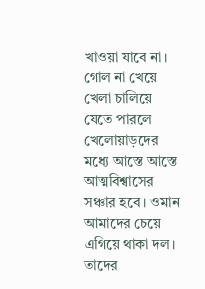খাওয়া যাবে না। গোল না খেয়ে খেলা চালিয়ে যেতে পারলে খেলোয়াড়দের মধ্যে আস্তে আস্তে আত্মবিশ্বাসের সঞ্চার হবে। ওমান আমাদের চেয়ে এগিয়ে থাকা দল। তাদের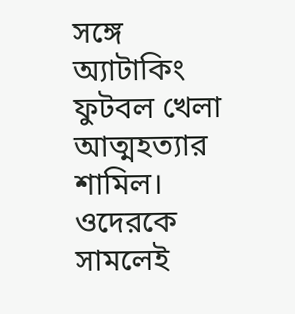সঙ্গে অ্যাটাকিং ফুটবল খেলা আত্মহত্যার শামিল। ওদেরকে সামলেই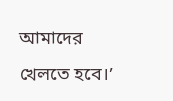আমাদের খেলতে হবে।’